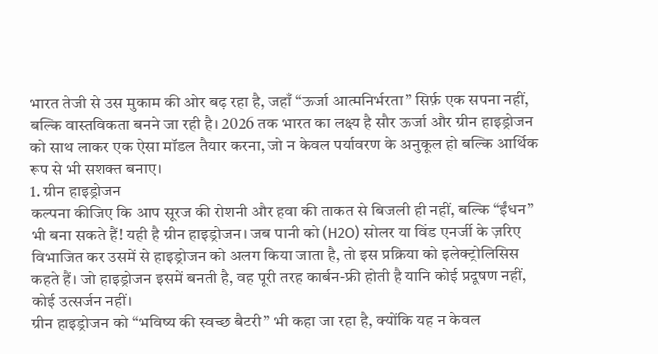भारत तेजी से उस मुकाम की ओर बढ़ रहा है, जहाँ “ऊर्जा आत्मनिर्भरता” सिर्फ़ एक सपना नहीं, बल्कि वास्तविकता बनने जा रही है। 2026 तक भारत का लक्ष्य है सौर ऊर्जा और ग्रीन हाइड्रोजन को साथ लाकर एक ऐसा मॉडल तैयार करना, जो न केवल पर्यावरण के अनुकूल हो बल्कि आर्थिक रूप से भी सशक्त बनाए।
1. ग्रीन हाइड्रोजन
कल्पना कीजिए कि आप सूरज की रोशनी और हवा की ताकत से बिजली ही नहीं, बल्कि “ईंधन” भी बना सकते हैं! यही है ग्रीन हाइड्रोजन। जब पानी को (H2O) सोलर या विंड एनर्जी के ज़रिए विभाजित कर उसमें से हाइड्रोजन को अलग किया जाता है, तो इस प्रक्रिया को इलेक्ट्रोलिसिस कहते हैं। जो हाइड्रोजन इसमें बनती है, वह पूरी तरह कार्बन-फ्री होती है यानि कोई प्रदूषण नहीं, कोई उत्सर्जन नहीं।
ग्रीन हाइड्रोजन को “भविष्य की स्वच्छ बैटरी” भी कहा जा रहा है, क्योंकि यह न केवल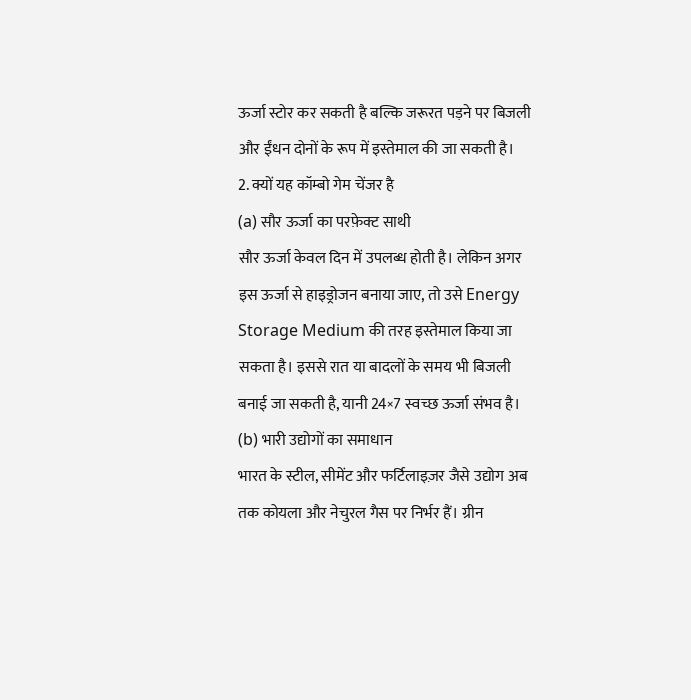ऊर्जा स्टोर कर सकती है बल्कि जरूरत पड़ने पर बिजली और ईंधन दोनों के रूप में इस्तेमाल की जा सकती है।
2. क्यों यह कॉम्बो गेम चेंजर है
(a) सौर ऊर्जा का परफ़ेक्ट साथी
सौर ऊर्जा केवल दिन में उपलब्ध होती है। लेकिन अगर इस ऊर्जा से हाइड्रोजन बनाया जाए, तो उसे Energy Storage Medium की तरह इस्तेमाल किया जा सकता है। इससे रात या बादलों के समय भी बिजली बनाई जा सकती है, यानी 24×7 स्वच्छ ऊर्जा संभव है।
(b) भारी उद्योगों का समाधान
भारत के स्टील, सीमेंट और फर्टिलाइज़र जैसे उद्योग अब तक कोयला और नेचुरल गैस पर निर्भर हैं। ग्रीन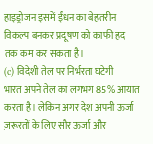हाइड्रोजन इसमें ईंधन का बेहतरीन विकल्प बनकर प्रदूषण को काफी हद तक कम कर सकता है।
(c) विदेशी तेल पर निर्भरता घटेगी
भारत अपने तेल का लगभग 85% आयात करता है। लेकिन अगर देश अपनी ऊर्जा ज़रूरतों के लिए सौर ऊर्जा और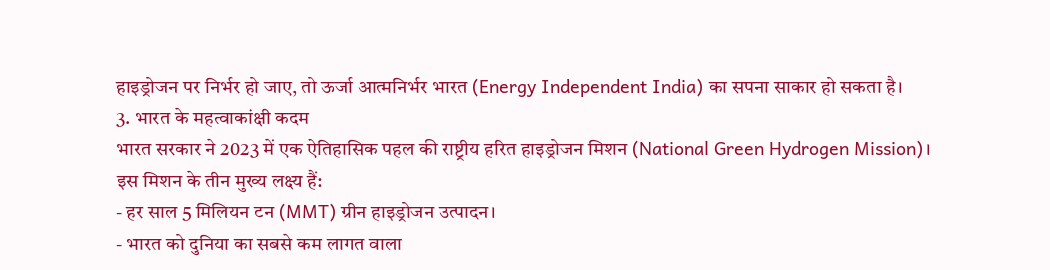हाइड्रोजन पर निर्भर हो जाए, तो ऊर्जा आत्मनिर्भर भारत (Energy Independent India) का सपना साकार हो सकता है।
3. भारत के महत्वाकांक्षी कदम
भारत सरकार ने 2023 में एक ऐतिहासिक पहल की राष्ट्रीय हरित हाइड्रोजन मिशन (National Green Hydrogen Mission)।
इस मिशन के तीन मुख्य लक्ष्य हैं:
- हर साल 5 मिलियन टन (MMT) ग्रीन हाइड्रोजन उत्पादन।
- भारत को दुनिया का सबसे कम लागत वाला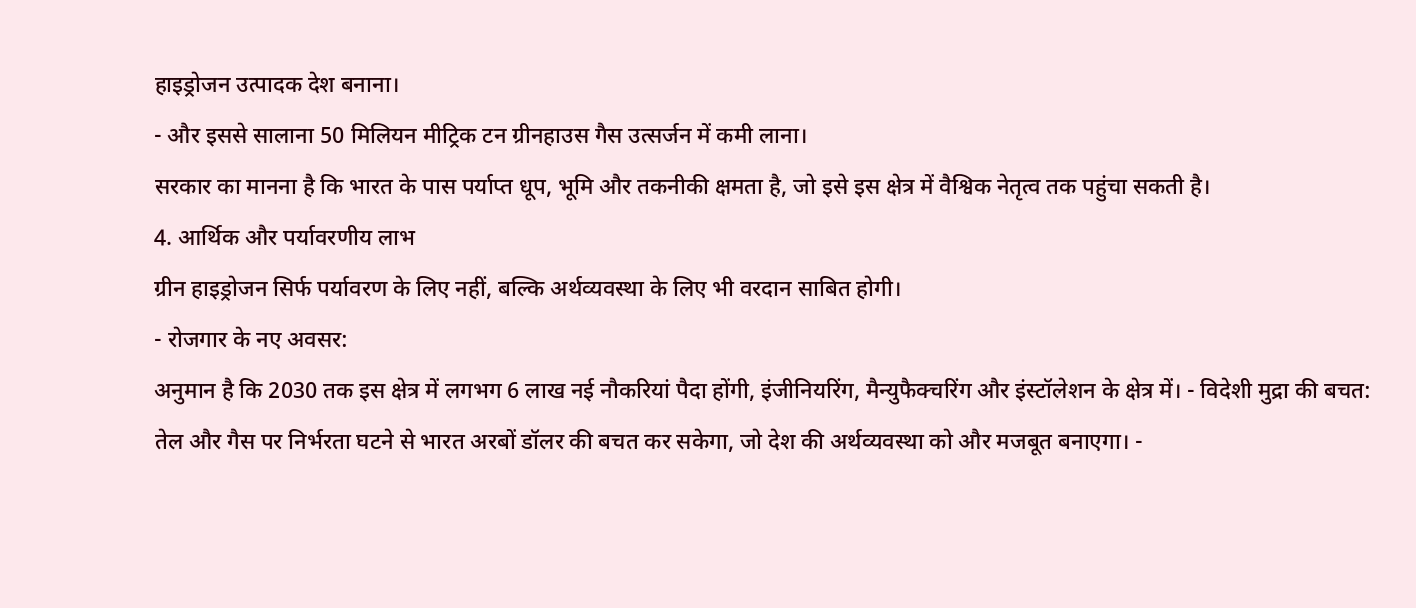हाइड्रोजन उत्पादक देश बनाना।
- और इससे सालाना 50 मिलियन मीट्रिक टन ग्रीनहाउस गैस उत्सर्जन में कमी लाना।
सरकार का मानना है कि भारत के पास पर्याप्त धूप, भूमि और तकनीकी क्षमता है, जो इसे इस क्षेत्र में वैश्विक नेतृत्व तक पहुंचा सकती है।
4. आर्थिक और पर्यावरणीय लाभ
ग्रीन हाइड्रोजन सिर्फ पर्यावरण के लिए नहीं, बल्कि अर्थव्यवस्था के लिए भी वरदान साबित होगी।
- रोजगार के नए अवसर:
अनुमान है कि 2030 तक इस क्षेत्र में लगभग 6 लाख नई नौकरियां पैदा होंगी, इंजीनियरिंग, मैन्युफैक्चरिंग और इंस्टॉलेशन के क्षेत्र में। - विदेशी मुद्रा की बचत:
तेल और गैस पर निर्भरता घटने से भारत अरबों डॉलर की बचत कर सकेगा, जो देश की अर्थव्यवस्था को और मजबूत बनाएगा। -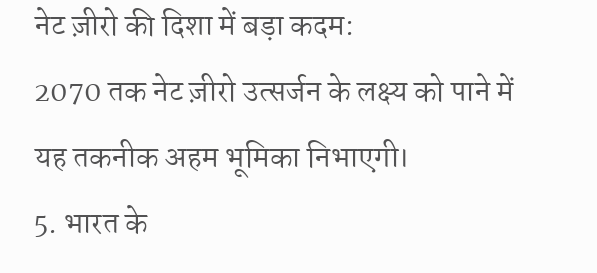नेट ज़ीरो की दिशा में बड़ा कदम:
2070 तक नेट ज़ीरो उत्सर्जन के लक्ष्य को पाने में यह तकनीक अहम भूमिका निभाएगी।
5. भारत के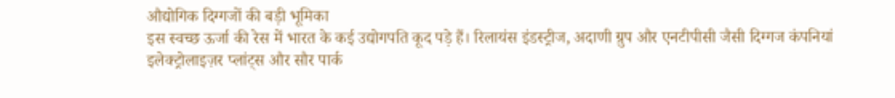औद्योगिक दिग्गजों की बड़ी भूमिका
इस स्वच्छ ऊर्जा की रेस में भारत के कई उद्योगपति कूद पड़े हैं। रिलायंस इंडस्ट्रीज, अदाणी ग्रुप और एनटीपीसी जैसी दिग्गज कंपनियां इलेक्ट्रोलाइज़र प्लांट्स और सौर पार्क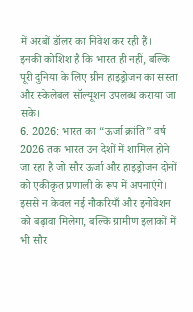में अरबों डॉलर का निवेश कर रही हैं।
इनकी कोशिश है कि भारत ही नहीं, बल्कि पूरी दुनिया के लिए ग्रीन हाइड्रोजन का सस्ता और स्केलेबल सॉल्यूशन उपलब्ध कराया जा सके।
6. 2026: भारत का “ऊर्जा क्रांति” वर्ष
2026 तक भारत उन देशों में शामिल होने जा रहा है जो सौर ऊर्जा और हाइड्रोजन दोनों को एकीकृत प्रणाली के रूप में अपनाएंगे। इससे न केवल नई नौकरियाँ और इनोवेशन को बढ़ावा मिलेगा, बल्कि ग्रामीण इलाकों में भी सौर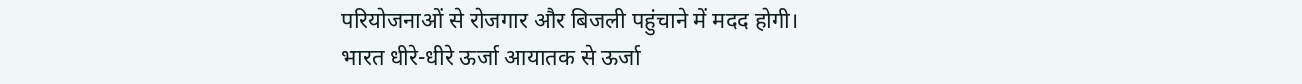परियोजनाओं से रोजगार और बिजली पहुंचाने में मदद होगी।
भारत धीरे-धीरे ऊर्जा आयातक से ऊर्जा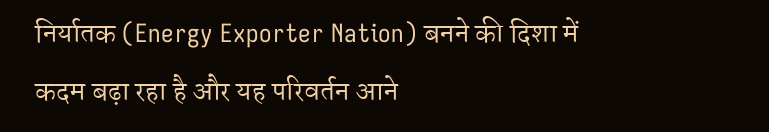निर्यातक (Energy Exporter Nation) बनने की दिशा में कदम बढ़ा रहा है और यह परिवर्तन आने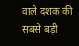वाले दशक की सबसे बड़ी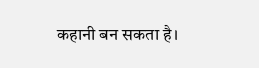कहानी बन सकता है।